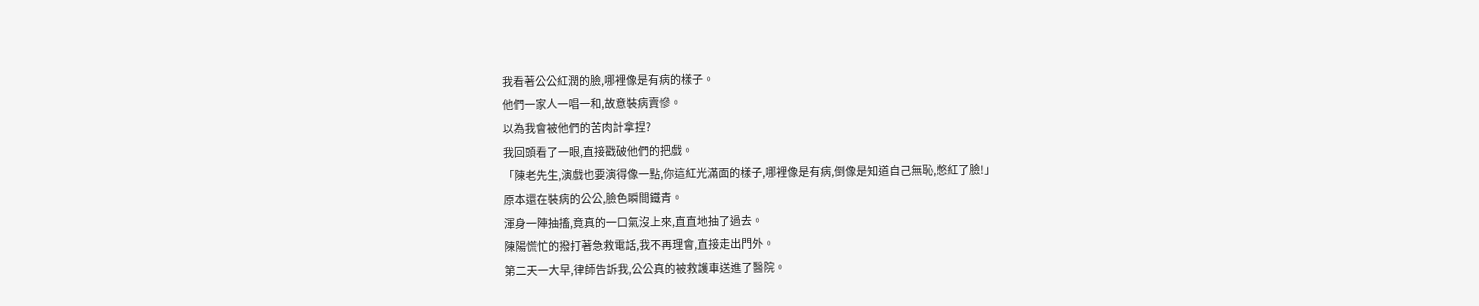我看著公公紅潤的臉,哪裡像是有病的樣子。
他們一家人一唱一和,故意裝病賣慘。
以為我會被他們的苦肉計拿捏?
我回頭看了一眼,直接戳破他們的把戲。
「陳老先生,演戲也要演得像一點,你這紅光滿面的樣子,哪裡像是有病,倒像是知道自己無恥,憋紅了臉!」
原本還在裝病的公公,臉色瞬間鐵青。
渾身一陣抽搐,竟真的一口氣沒上來,直直地抽了過去。
陳陽慌忙的撥打著急救電話,我不再理會,直接走出門外。
第二天一大早,律師告訴我,公公真的被救護車送進了醫院。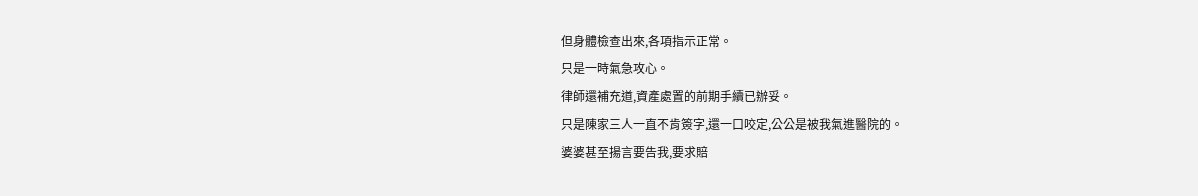但身體檢查出來,各項指示正常。
只是一時氣急攻心。
律師還補充道,資產處置的前期手續已辦妥。
只是陳家三人一直不肯簽字,還一口咬定,公公是被我氣進醫院的。
婆婆甚至揚言要告我,要求賠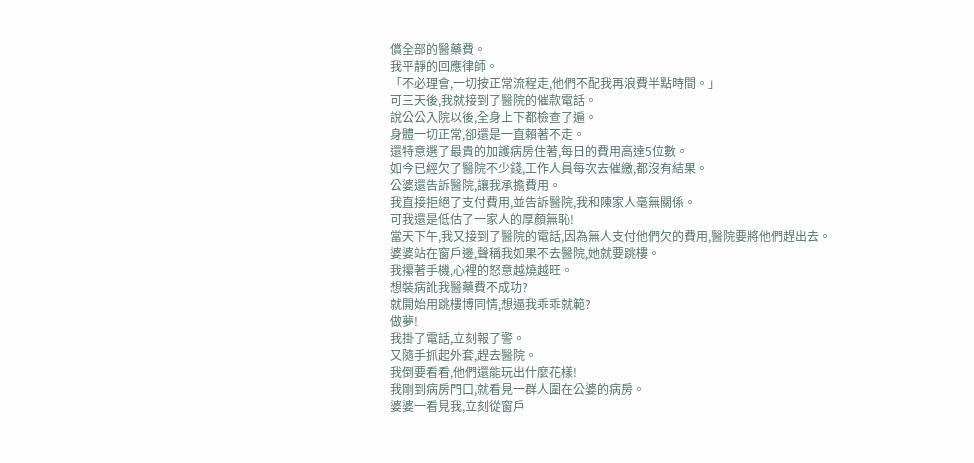償全部的醫藥費。
我平靜的回應律師。
「不必理會,一切按正常流程走,他們不配我再浪費半點時間。」
可三天後,我就接到了醫院的催款電話。
說公公入院以後,全身上下都檢查了遍。
身體一切正常,卻還是一直賴著不走。
還特意選了最貴的加護病房住著,每日的費用高達5位數。
如今已經欠了醫院不少錢,工作人員每次去催繳,都沒有結果。
公婆還告訴醫院,讓我承擔費用。
我直接拒絕了支付費用,並告訴醫院,我和陳家人毫無關係。
可我還是低估了一家人的厚顏無恥!
當天下午,我又接到了醫院的電話,因為無人支付他們欠的費用,醫院要將他們趕出去。
婆婆站在窗戶邊,聲稱我如果不去醫院,她就要跳樓。
我攥著手機,心裡的怒意越燒越旺。
想裝病訛我醫藥費不成功?
就開始用跳樓博同情,想逼我乖乖就範?
做夢!
我掛了電話,立刻報了警。
又隨手抓起外套,趕去醫院。
我倒要看看,他們還能玩出什麼花樣!
我剛到病房門口,就看見一群人圍在公婆的病房。
婆婆一看見我,立刻從窗戶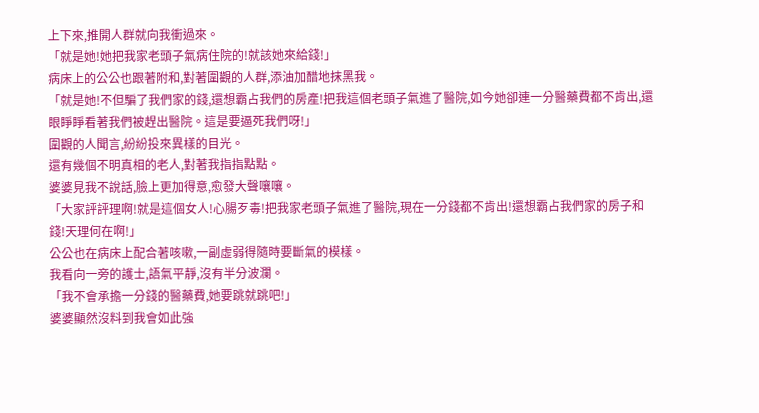上下來,推開人群就向我衝過來。
「就是她!她把我家老頭子氣病住院的!就該她來給錢!」
病床上的公公也跟著附和,對著圍觀的人群,添油加醋地抹黑我。
「就是她!不但騙了我們家的錢,還想霸占我們的房產!把我這個老頭子氣進了醫院,如今她卻連一分醫藥費都不肯出,還眼睜睜看著我們被趕出醫院。這是要逼死我們呀!」
圍觀的人聞言,紛紛投來異樣的目光。
還有幾個不明真相的老人,對著我指指點點。
婆婆見我不說話,臉上更加得意,愈發大聲嚷嚷。
「大家評評理啊!就是這個女人!心腸歹毒!把我家老頭子氣進了醫院,現在一分錢都不肯出!還想霸占我們家的房子和錢!天理何在啊!」
公公也在病床上配合著咳嗽,一副虛弱得隨時要斷氣的模樣。
我看向一旁的護士,語氣平靜,沒有半分波瀾。
「我不會承擔一分錢的醫藥費,她要跳就跳吧!」
婆婆顯然沒料到我會如此強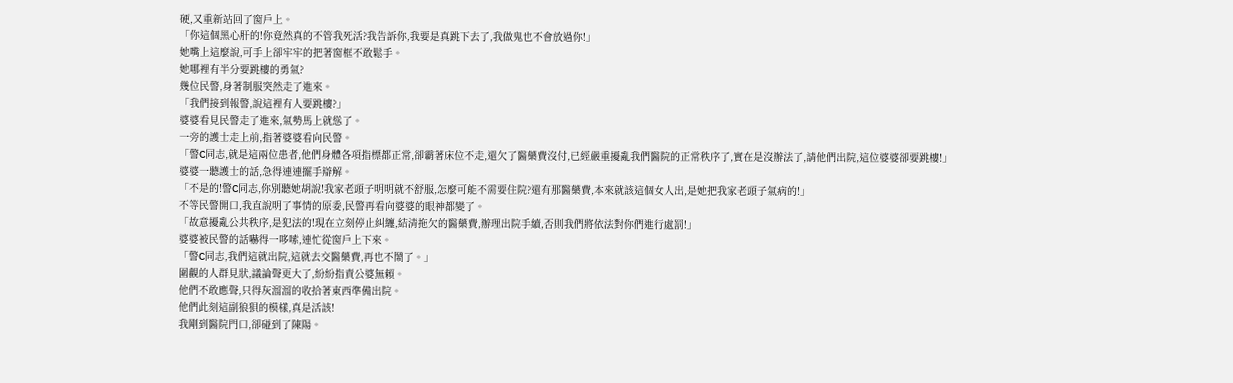硬,又重新站回了窗戶上。
「你這個黑心肝的!你竟然真的不管我死活?我告訴你,我要是真跳下去了,我做鬼也不會放過你!」
她嘴上這麼說,可手上卻牢牢的把著窗框不敢鬆手。
她哪裡有半分要跳樓的勇氣?
幾位民警,身著制服突然走了進來。
「我們接到報警,說這裡有人要跳樓?」
婆婆看見民警走了進來,氣勢馬上就慫了。
一旁的護士走上前,指著婆婆看向民警。
「警C同志,就是這兩位患者,他們身體各項指標都正常,卻霸著床位不走,還欠了醫藥費沒付,已經嚴重擾亂我們醫院的正常秩序了,實在是沒辦法了,請他們出院,這位婆婆卻要跳樓!」
婆婆一聽護士的話,急得連連擺手辯解。
「不是的!警C同志,你別聽她胡說!我家老頭子明明就不舒服,怎麼可能不需要住院?還有那醫藥費,本來就該這個女人出,是她把我家老頭子氣病的!」
不等民警開口,我直說明了事情的原委,民警再看向婆婆的眼神都變了。
「故意擾亂公共秩序,是犯法的!現在立刻停止糾纏,結清拖欠的醫藥費,辦理出院手續,否則我們將依法對你們進行處罰!」
婆婆被民警的話嚇得一哆嗦,連忙從窗戶上下來。
「警C同志,我們這就出院,這就去交醫藥費,再也不鬧了。」
圍觀的人群見狀,議論聲更大了,紛紛指責公婆無賴。
他們不敢應聲,只得灰溜溜的收拾著東西準備出院。
他們此刻這副狼狽的模樣,真是活該!
我剛到醫院門口,卻碰到了陳陽。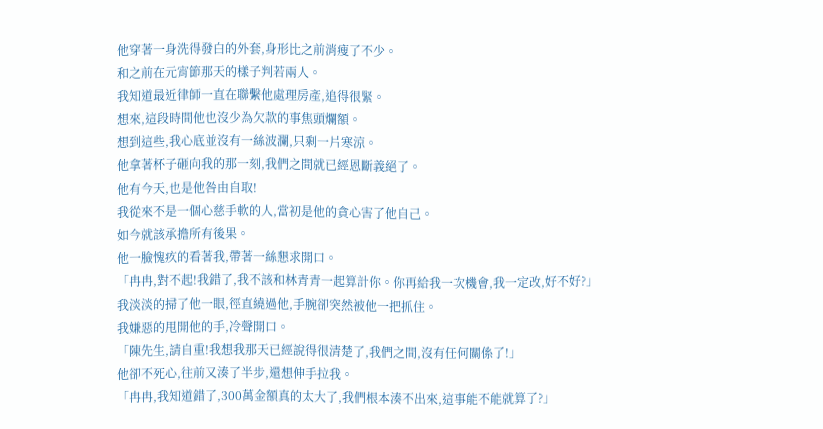他穿著一身洗得發白的外套,身形比之前消瘦了不少。
和之前在元宵節那天的樣子判若兩人。
我知道最近律師一直在聯繫他處理房產,追得很緊。
想來,這段時間他也沒少為欠款的事焦頭爛額。
想到這些,我心底並沒有一絲波瀾,只剩一片寒涼。
他拿著杯子砸向我的那一刻,我們之間就已經恩斷義絕了。
他有今天,也是他咎由自取!
我從來不是一個心慈手軟的人,當初是他的貪心害了他自己。
如今就該承擔所有後果。
他一臉愧疚的看著我,帶著一絲懇求開口。
「冉冉,對不起!我錯了,我不該和林青青一起算計你。你再給我一次機會,我一定改,好不好?」
我淡淡的掃了他一眼,徑直繞過他,手腕卻突然被他一把抓住。
我嫌惡的甩開他的手,冷聲開口。
「陳先生,請自重!我想我那天已經說得很清楚了,我們之間,沒有任何關係了!」
他卻不死心,往前又湊了半步,還想伸手拉我。
「冉冉,我知道錯了,300萬金額真的太大了,我們根本湊不出來,這事能不能就算了?」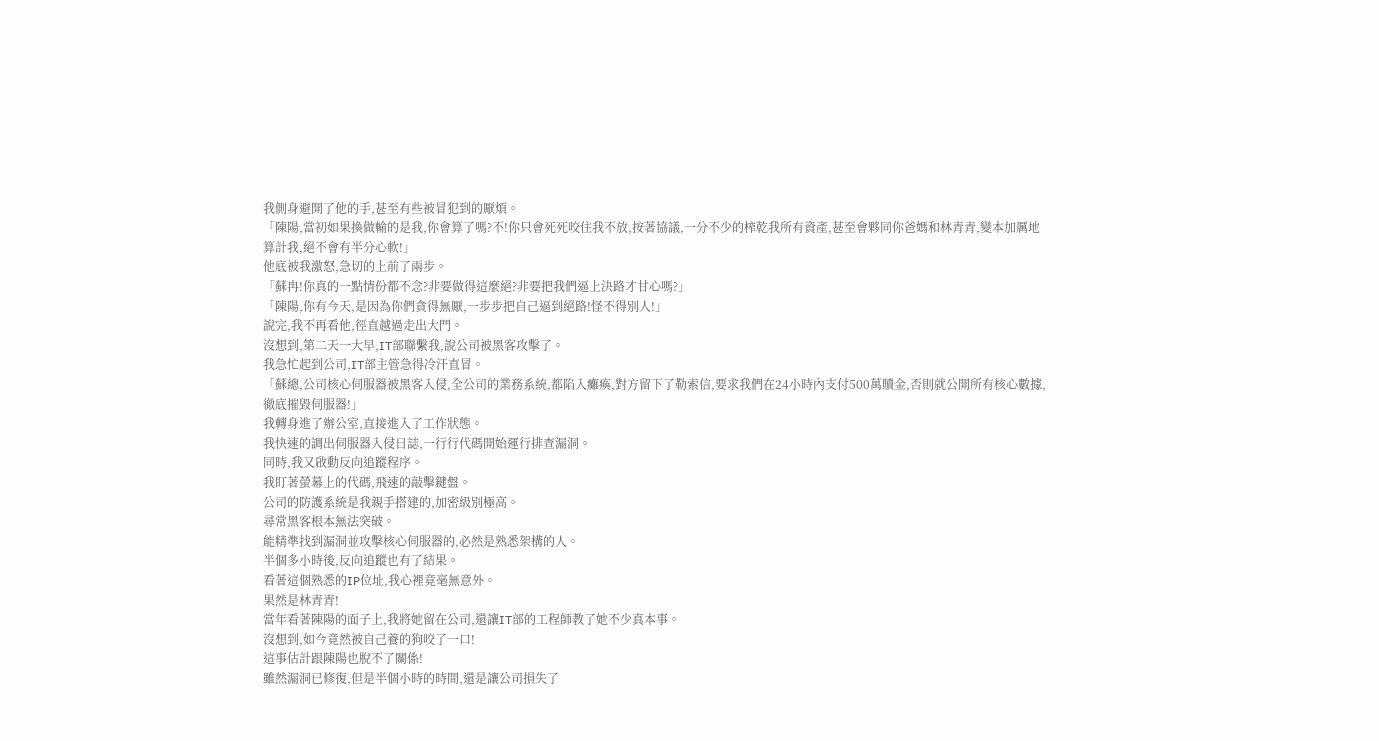我側身避開了他的手,甚至有些被冒犯到的厭煩。
「陳陽,當初如果換做輸的是我,你會算了嗎?不!你只會死死咬住我不放,按著協議,一分不少的榨乾我所有資產,甚至會夥同你爸媽和林青青,變本加厲地算計我,絕不會有半分心軟!」
他底被我激怒,急切的上前了兩步。
「蘇冉!你真的一點情份都不念?非要做得這麼絕?非要把我們逼上決路才甘心嗎?」
「陳陽,你有今天,是因為你們貪得無厭,一步步把自己逼到絕路!怪不得別人!」
說完,我不再看他,徑直越過走出大門。
沒想到,第二天一大早,IT部聯繫我,說公司被黑客攻擊了。
我急忙起到公司,IT部主管急得冷汗直冒。
「蘇總,公司核心伺服器被黑客入侵,全公司的業務系統,都陷入癱瘓,對方留下了勒索信,要求我們在24小時內支付500萬贖金,否則就公開所有核心數據,徹底摧毀伺服器!」
我轉身進了辦公室,直接進入了工作狀態。
我快速的調出伺服器入侵日誌,一行行代碼開始運行排查漏洞。
同時,我又啟動反向追蹤程序。
我盯著螢幕上的代碼,飛速的敲擊鍵盤。
公司的防護系統是我親手搭建的,加密級別極高。
尋常黑客根本無法突破。
能精準找到漏洞並攻擊核心伺服器的,必然是熟悉架構的人。
半個多小時後,反向追蹤也有了結果。
看著這個熟悉的IP位址,我心裡竟毫無意外。
果然是林青青!
當年看著陳陽的面子上,我將她留在公司,還讓IT部的工程師教了她不少真本事。
沒想到,如今竟然被自己養的狗咬了一口!
這事估計跟陳陽也脫不了關係!
雖然漏洞已修復,但是半個小時的時間,還是讓公司損失了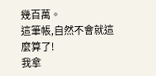幾百萬。
這筆帳,自然不會就這麼算了!
我拿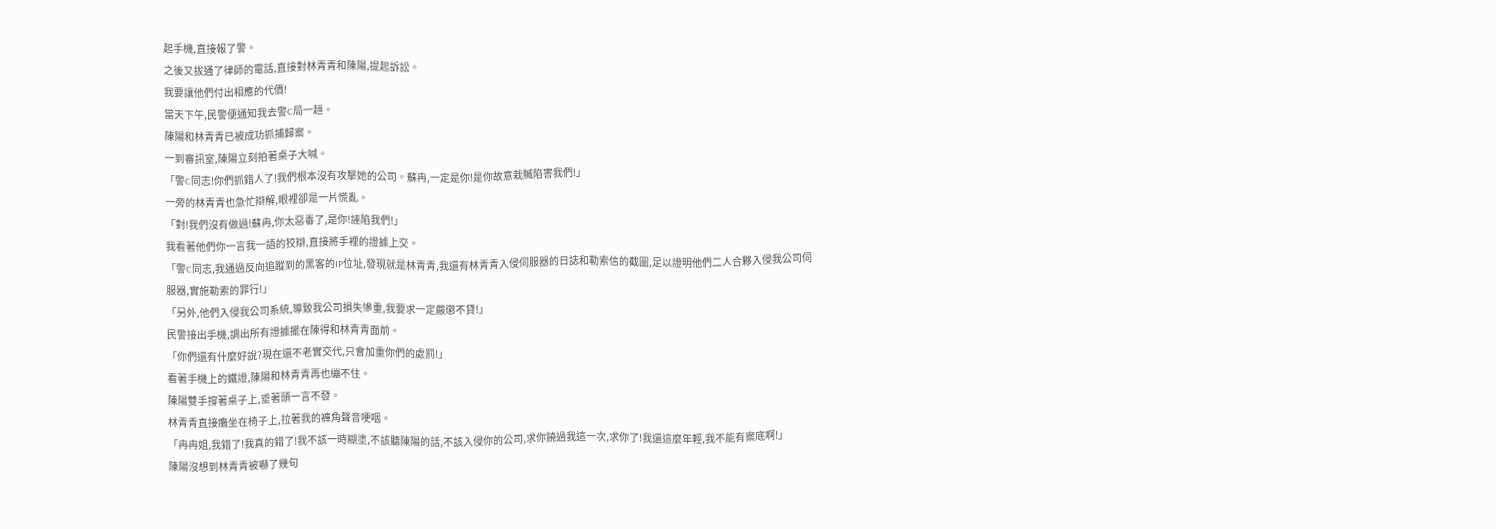起手機,直接報了警。
之後又拔通了律師的電話,直接對林青青和陳陽,提起訴訟。
我要讓他們付出相應的代價!
當天下午,民警便通知我去警C局一趟。
陳陽和林青青已被成功抓捕歸案。
一到審訊室,陳陽立刻拍著桌子大喊。
「警C同志!你們抓錯人了!我們根本沒有攻擊她的公司。蘇冉,一定是你!是你故意栽贓陷害我們!」
一旁的林青青也急忙辯解,眼裡卻是一片慌亂。
「對!我們沒有做過!蘇冉,你太惡毒了,是你!誣陷我們!」
我看著他們你一言我一語的狡辯,直接將手裡的證據上交。
「警C同志,我通過反向追蹤到的黑客的IP位址,發現就是林青青,我還有林青青入侵伺服器的日誌和勒索信的截圖,足以證明他們二人合夥入侵我公司伺服器,實施勒索的罪行!」
「另外,他們入侵我公司系統,導致我公司損失慘重,我要求一定嚴懲不貸!」
民警接出手機,調出所有證據擺在陳得和林青青面前。
「你們還有什麼好說?現在還不老實交代,只會加重你們的處罰!」
看著手機上的鐵證,陳陽和林青青再也繃不住。
陳陽雙手撐著桌子上,垂著頭一言不發。
林青青直接癱坐在椅子上,拉著我的褲角聲音哽咽。
「冉冉姐,我錯了!我真的錯了!我不該一時糊塗,不該聽陳陽的話,不該入侵你的公司,求你饒過我這一次,求你了!我還這麼年輕,我不能有案底啊!」
陳陽沒想到林青青被嚇了幾句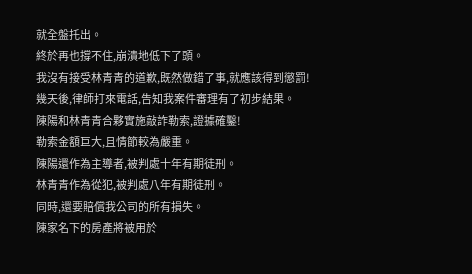就全盤托出。
終於再也撐不住,崩潰地低下了頭。
我沒有接受林青青的道歉,既然做錯了事,就應該得到懲罰!
幾天後,律師打來電話,告知我案件審理有了初步結果。
陳陽和林青青合夥實施敲詐勒索,證據確鑿!
勒索金額巨大,且情節較為嚴重。
陳陽還作為主導者,被判處十年有期徒刑。
林青青作為從犯,被判處八年有期徒刑。
同時,還要賠償我公司的所有損失。
陳家名下的房產將被用於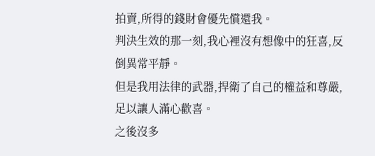拍賣,所得的錢財會優先償還我。
判決生效的那一刻,我心裡沒有想像中的狂喜,反倒異常平靜。
但是我用法律的武器,捍衛了自己的權益和尊嚴,足以讓人滿心歡喜。
之後沒多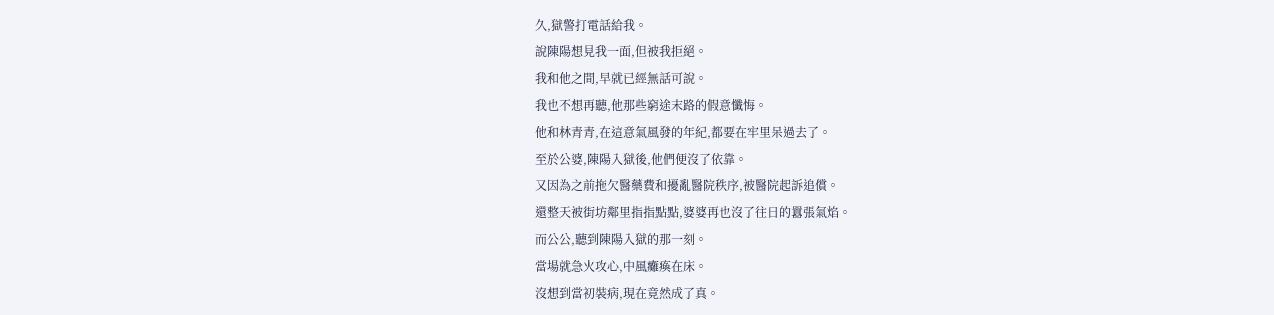久,獄警打電話給我。
說陳陽想見我一面,但被我拒絕。
我和他之間,早就已經無話可說。
我也不想再聽,他那些窮途末路的假意懺悔。
他和林青青,在這意氣風發的年紀,都要在牢里呆過去了。
至於公婆,陳陽入獄後,他們便沒了依靠。
又因為之前拖欠醫藥費和擾亂醫院秩序,被醫院起訴追償。
還整天被街坊鄰里指指點點,婆婆再也沒了往日的囂張氣焰。
而公公,聽到陳陽入獄的那一刻。
當場就急火攻心,中風癱瘓在床。
沒想到當初裝病,現在竟然成了真。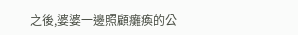之後,婆婆一邊照顧癱瘓的公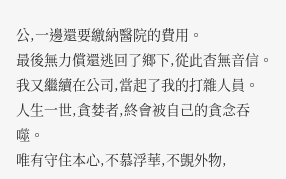公,一邊還要繳納醫院的費用。
最後無力償還逃回了鄉下,從此杳無音信。
我又繼續在公司,當起了我的打雜人員。
人生一世,貪婪者,終會被自己的貪念吞噬。
唯有守住本心,不慕浮華,不覬外物,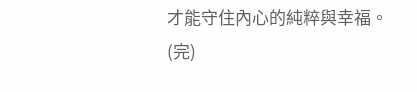才能守住內心的純粹與幸福。
(完)